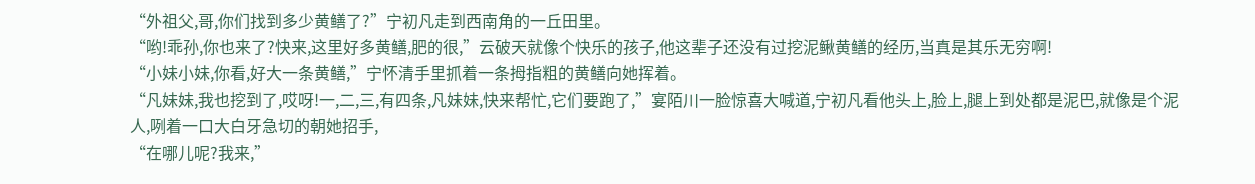“外祖父,哥,你们找到多少黄鳝了?”宁初凡走到西南角的一丘田里。
“哟!乖孙,你也来了?快来,这里好多黄鳝,肥的很,”云破天就像个快乐的孩子,他这辈子还没有过挖泥鳅黄鳝的经历,当真是其乐无穷啊!
“小妹小妹,你看,好大一条黄鳝,”宁怀清手里抓着一条拇指粗的黄鳝向她挥着。
“凡妹妹,我也挖到了,哎呀!一,二,三,有四条,凡妹妹,快来帮忙,它们要跑了,”宴陌川一脸惊喜大喊道,宁初凡看他头上,脸上,腿上到处都是泥巴,就像是个泥人,咧着一口大白牙急切的朝她招手,
“在哪儿呢?我来,”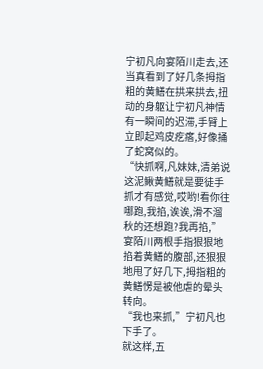宁初凡向宴陌川走去,还当真看到了好几条拇指粗的黄鳝在拱来拱去,扭动的身躯让宁初凡神情有一瞬间的迟滞,手臂上立即起鸡皮疙瘩,好像捅了蛇窝似的。
“快抓啊,凡妹妹,清弟说这泥鳅黄鳝就是要徒手抓才有感觉,哎哟!看你往哪跑,我掐,诶诶,滑不溜秋的还想跑?我再掐,”宴陌川两根手指狠狠地掐着黄鳝的腹部,还狠狠地甩了好几下,拇指粗的黄鳝愣是被他虐的晕头转向。
“我也来抓,”宁初凡也下手了。
就这样,五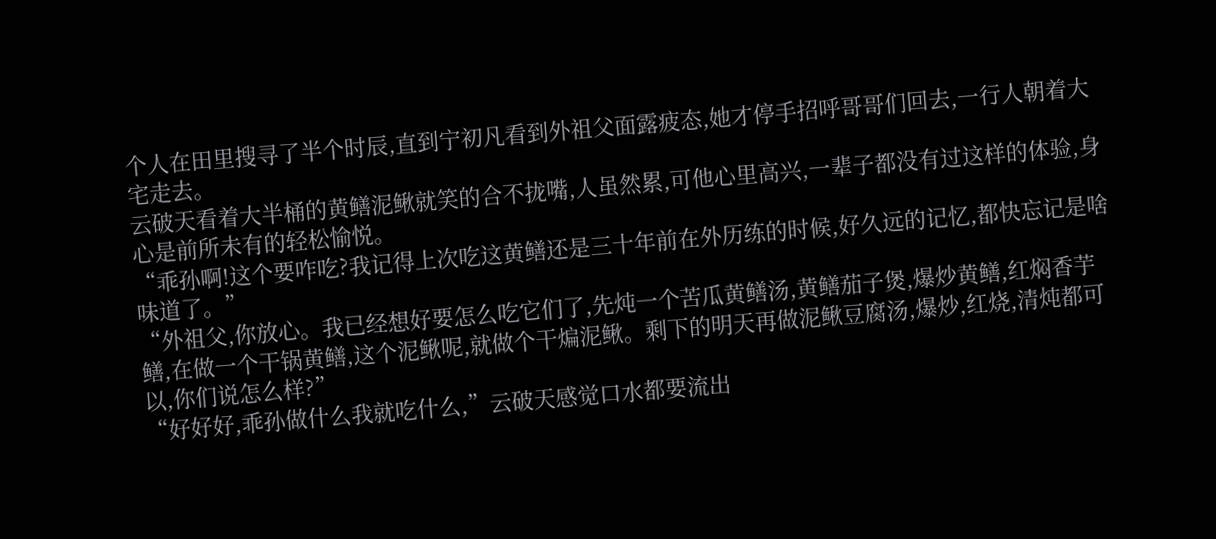个人在田里搜寻了半个时辰,直到宁初凡看到外祖父面露疲态,她才停手招呼哥哥们回去,一行人朝着大宅走去。
云破天看着大半桶的黄鳝泥鳅就笑的合不拢嘴,人虽然累,可他心里高兴,一辈子都没有过这样的体验,身心是前所未有的轻松愉悦。
“乖孙啊!这个要咋吃?我记得上次吃这黄鳝还是三十年前在外历练的时候,好久远的记忆,都快忘记是啥味道了。”
“外祖父,你放心。我已经想好要怎么吃它们了,先炖一个苦瓜黄鳝汤,黄鳝茄子煲,爆炒黄鳝,红焖香芋鳝,在做一个干锅黄鳝,这个泥鳅呢,就做个干煸泥鳅。剩下的明天再做泥鳅豆腐汤,爆炒,红烧,清炖都可以,你们说怎么样?”
“好好好,乖孙做什么我就吃什么,”云破天感觉口水都要流出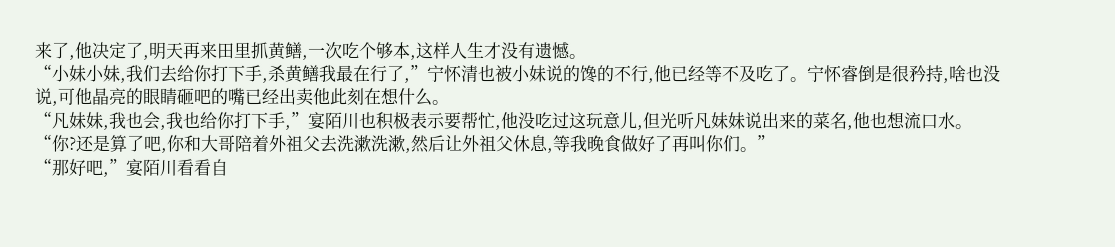来了,他决定了,明天再来田里抓黄鳝,一次吃个够本,这样人生才没有遗憾。
“小妹小妹,我们去给你打下手,杀黄鳝我最在行了,”宁怀清也被小妹说的馋的不行,他已经等不及吃了。宁怀睿倒是很矜持,啥也没说,可他晶亮的眼睛砸吧的嘴已经出卖他此刻在想什么。
“凡妹妹,我也会,我也给你打下手,”宴陌川也积极表示要帮忙,他没吃过这玩意儿,但光听凡妹妹说出来的菜名,他也想流口水。
“你?还是算了吧,你和大哥陪着外祖父去洗漱洗漱,然后让外祖父休息,等我晚食做好了再叫你们。”
“那好吧,”宴陌川看看自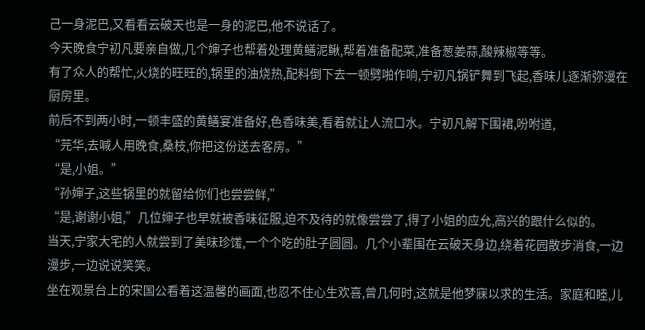己一身泥巴,又看看云破天也是一身的泥巴,他不说话了。
今天晚食宁初凡要亲自做,几个婶子也帮着处理黄鳝泥鳅,帮着准备配菜,准备葱姜蒜,酸辣椒等等。
有了众人的帮忙,火烧的旺旺的,锅里的油烧热,配料倒下去一顿劈啪作响,宁初凡锅铲舞到飞起,香味儿逐渐弥漫在厨房里。
前后不到两小时,一顿丰盛的黄鳝宴准备好,色香味美,看着就让人流口水。宁初凡解下围裙,吩咐道,
“芫华,去喊人用晚食,桑枝,你把这份送去客房。”
“是,小姐。”
“孙婶子,这些锅里的就留给你们也尝尝鲜,”
“是,谢谢小姐,”几位婶子也早就被香味征服,迫不及待的就像尝尝了,得了小姐的应允,高兴的跟什么似的。
当天,宁家大宅的人就尝到了美味珍馐,一个个吃的肚子圆圆。几个小辈围在云破天身边,绕着花园散步消食,一边漫步,一边说说笑笑。
坐在观景台上的宋国公看着这温馨的画面,也忍不住心生欢喜,曾几何时,这就是他梦寐以求的生活。家庭和睦,儿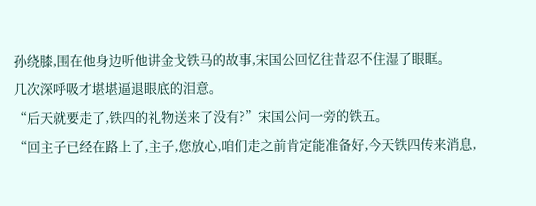孙绕膝,围在他身边听他讲金戈铁马的故事,宋国公回忆往昔忍不住湿了眼眶。
几次深呼吸才堪堪逼退眼底的泪意。
“后天就要走了,铁四的礼物送来了没有?”宋国公问一旁的铁五。
“回主子已经在路上了,主子,您放心,咱们走之前肯定能准备好,今天铁四传来消息,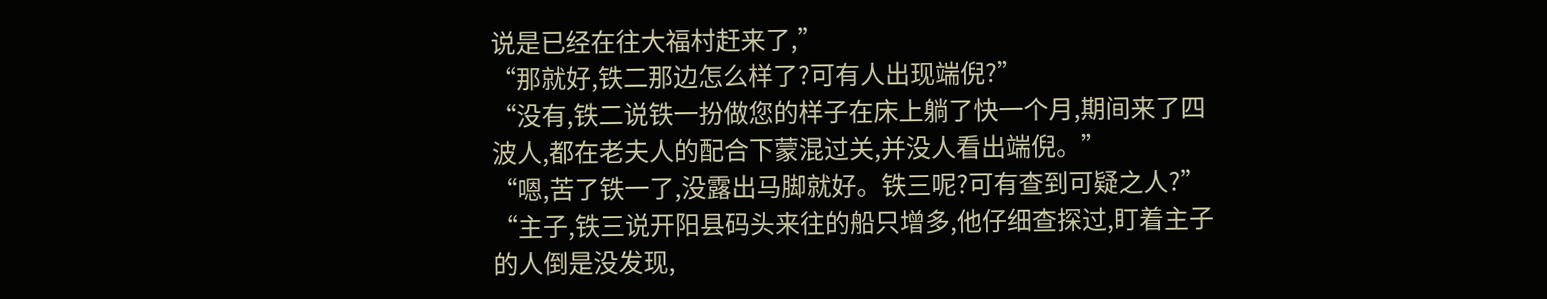说是已经在往大福村赶来了,”
“那就好,铁二那边怎么样了?可有人出现端倪?”
“没有,铁二说铁一扮做您的样子在床上躺了快一个月,期间来了四波人,都在老夫人的配合下蒙混过关,并没人看出端倪。”
“嗯,苦了铁一了,没露出马脚就好。铁三呢?可有查到可疑之人?”
“主子,铁三说开阳县码头来往的船只增多,他仔细查探过,盯着主子的人倒是没发现,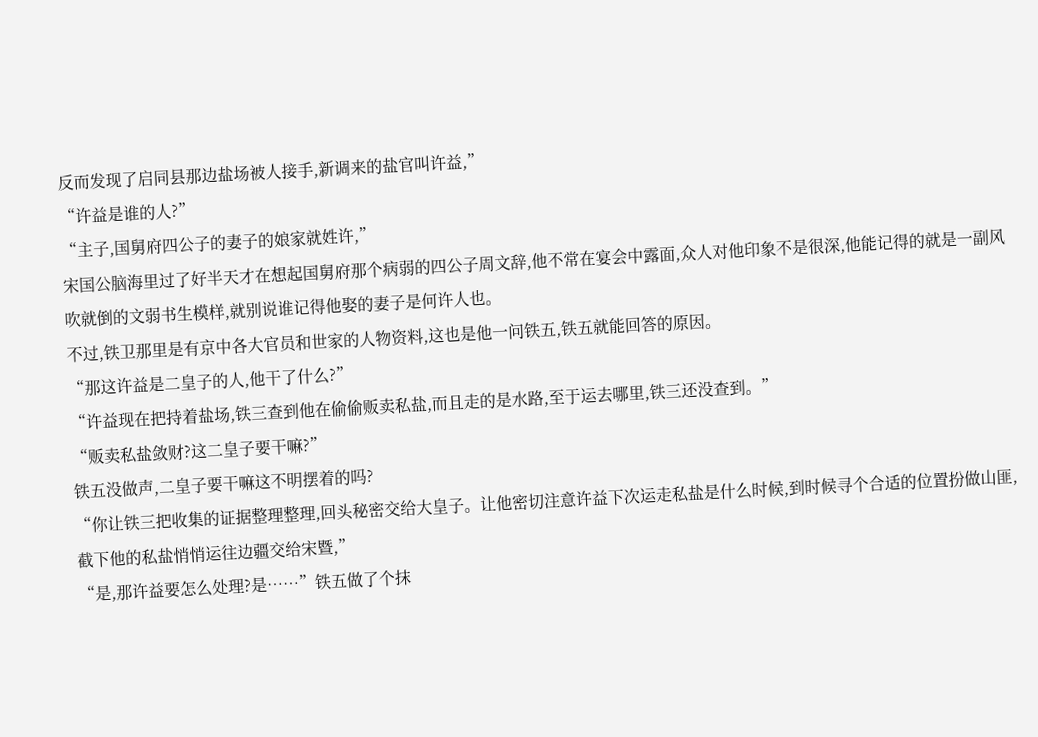反而发现了启同县那边盐场被人接手,新调来的盐官叫许益,”
“许益是谁的人?”
“主子,国舅府四公子的妻子的娘家就姓许,”
宋国公脑海里过了好半天才在想起国舅府那个病弱的四公子周文辞,他不常在宴会中露面,众人对他印象不是很深,他能记得的就是一副风吹就倒的文弱书生模样,就别说谁记得他娶的妻子是何许人也。
不过,铁卫那里是有京中各大官员和世家的人物资料,这也是他一问铁五,铁五就能回答的原因。
“那这许益是二皇子的人,他干了什么?”
“许益现在把持着盐场,铁三查到他在偷偷贩卖私盐,而且走的是水路,至于运去哪里,铁三还没查到。”
“贩卖私盐敛财?这二皇子要干嘛?”
铁五没做声,二皇子要干嘛这不明摆着的吗?
“你让铁三把收集的证据整理整理,回头秘密交给大皇子。让他密切注意许益下次运走私盐是什么时候,到时候寻个合适的位置扮做山匪,截下他的私盐悄悄运往边疆交给宋暨,”
“是,那许益要怎么处理?是……”铁五做了个抹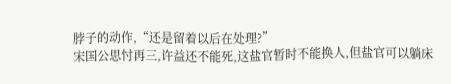脖子的动作,“还是留着以后在处理?”
宋国公思忖再三,许益还不能死,这盐官暂时不能换人,但盐官可以躺床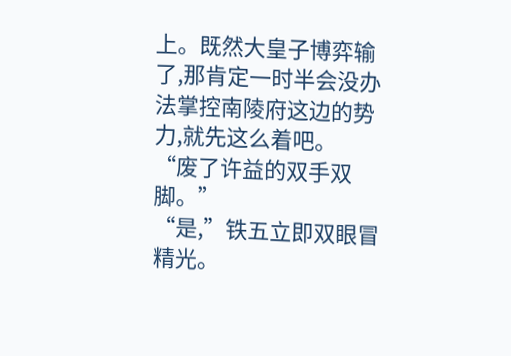上。既然大皇子博弈输了,那肯定一时半会没办法掌控南陵府这边的势力,就先这么着吧。
“废了许益的双手双脚。”
“是,”铁五立即双眼冒精光。